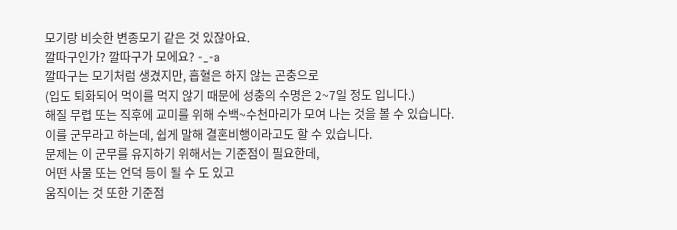모기랑 비슷한 변종모기 같은 것 있잖아요.
깔따구인가? 깔따구가 모에요? -_-a
깔따구는 모기처럼 생겼지만, 흡혈은 하지 않는 곤충으로
(입도 퇴화되어 먹이를 먹지 않기 때문에 성충의 수명은 2~7일 정도 입니다.)
해질 무렵 또는 직후에 교미를 위해 수백~수천마리가 모여 나는 것을 볼 수 있습니다.
이를 군무라고 하는데, 쉽게 말해 결혼비행이라고도 할 수 있습니다.
문제는 이 군무를 유지하기 위해서는 기준점이 필요한데,
어떤 사물 또는 언덕 등이 될 수 도 있고
움직이는 것 또한 기준점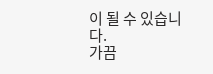이 될 수 있습니다.
가끔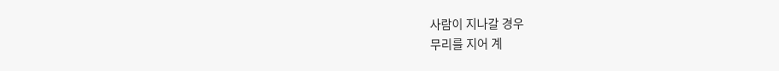사람이 지나갈 경우
무리를 지어 계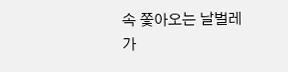속 쫓아오는 날벌레가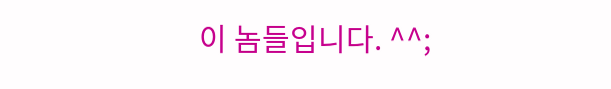이 놈들입니다. ^^;